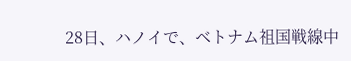28日、ハノイで、ベトナム祖国戦線中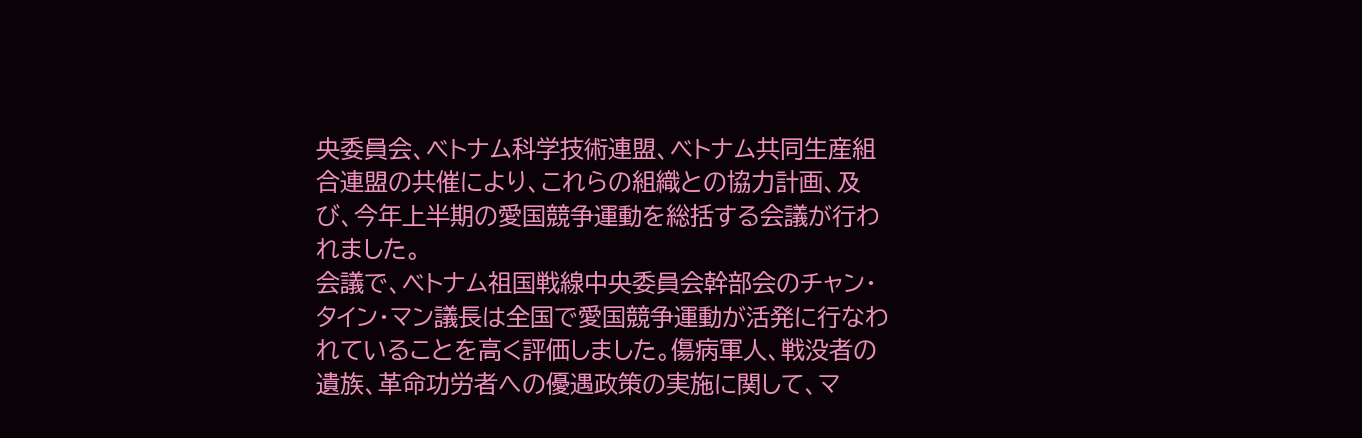央委員会、ベトナム科学技術連盟、ベトナム共同生産組合連盟の共催により、これらの組織との協力計画、及び、今年上半期の愛国競争運動を総括する会議が行われました。
会議で、ベトナム祖国戦線中央委員会幹部会のチャン・タイン・マン議長は全国で愛国競争運動が活発に行なわれていることを高く評価しました。傷病軍人、戦没者の遺族、革命功労者への優遇政策の実施に関して、マ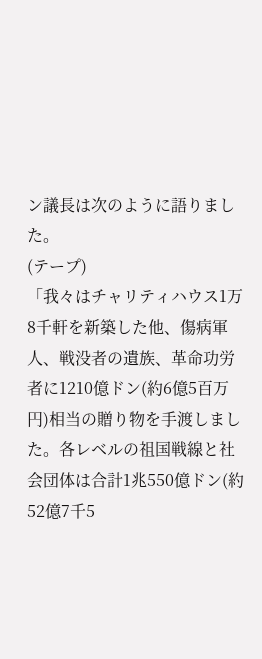ン議長は次のように語りました。
(テープ)
「我々はチャリティハウス1万8千軒を新築した他、傷病軍人、戦没者の遺族、革命功労者に1210億ドン(約6億5百万円)相当の贈り物を手渡しました。各レベルの祖国戦線と社会団体は合計1兆550億ドン(約52億7千5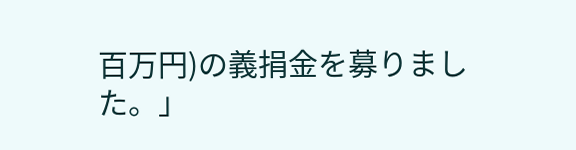百万円)の義捐金を募りました。」